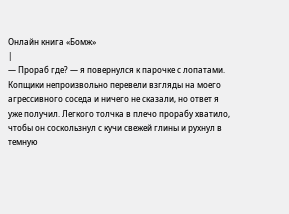Онлайн книга «Бомж»
|
— Прораб где? — я повернулся к парочке с лопатами. Копщики непроизвольно перевели взгляды на моего агрессивного соседа и ничего не сказали, но ответ я уже получил. Легкого толчка в плечо прорабу хватило, чтобы он соскользнул с кучи свежей глины и рухнул в темную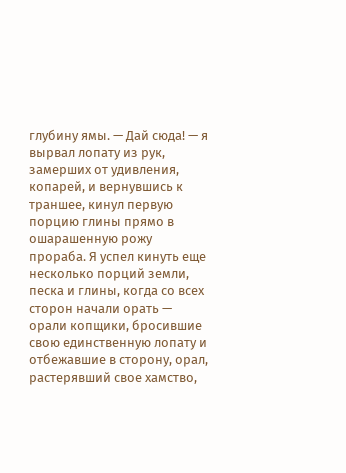глубину ямы. — Дай сюда! — я вырвал лопату из рук, замерших от удивления, копарей, и вернувшись к траншее, кинул первую порцию глины прямо в ошарашенную рожу прораба. Я успел кинуть еще несколько порций земли, песка и глины, когда со всех сторон начали орать — орали копщики, бросившие свою единственную лопату и отбежавшие в сторону, орал, растерявший свое хамство,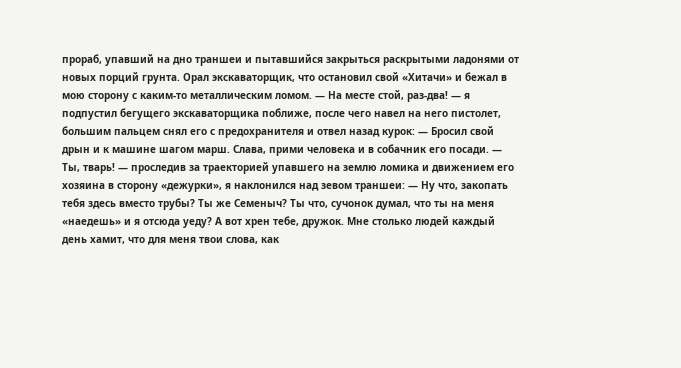прораб, упавший на дно траншеи и пытавшийся закрыться раскрытыми ладонями от новых порций грунта. Орал экскаваторщик, что остановил свой «Хитачи» и бежал в мою сторону с каким-то металлическим ломом. — На месте стой, раз-два! — я подпустил бегущего экскаваторщика поближе, после чего навел на него пистолет, большим пальцем снял его с предохранителя и отвел назад курок: — Бросил свой дрын и к машине шагом марш. Слава, прими человека и в собачник его посади. — Ты, тварь! — проследив за траекторией упавшего на землю ломика и движением его хозяина в сторону «дежурки», я наклонился над зевом траншеи: — Ну что, закопать тебя здесь вместо трубы? Ты же Семеныч? Ты что, сучонок думал, что ты на меня «наедешь» и я отсюда уеду? А вот хрен тебе, дружок. Мне столько людей каждый день хамит, что для меня твои слова, как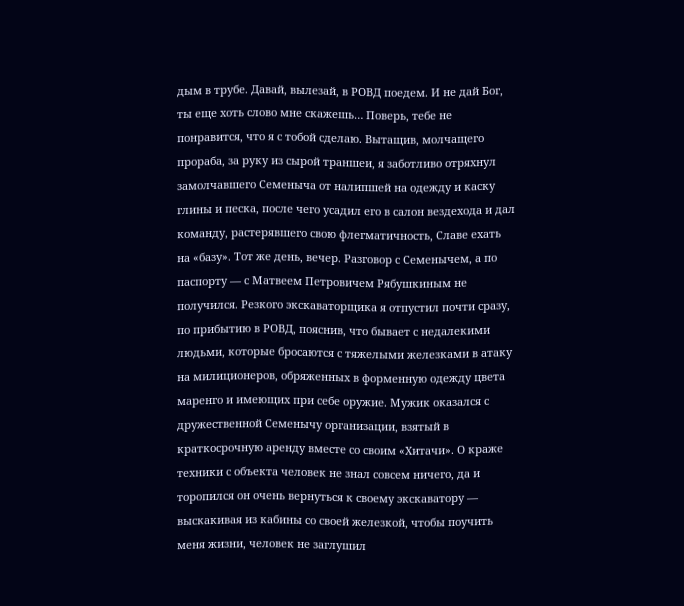дым в трубе. Давай, вылезай, в РОВД поедем. И не дай Бог, ты еще хоть слово мне скажешь… Поверь, тебе не понравится, что я с тобой сделаю. Вытащив, молчащего прораба, за руку из сырой траншеи, я заботливо отряхнул замолчавшего Семеныча от налипшей на одежду и каску глины и песка, после чего усадил его в салон вездехода и дал команду, растерявшего свою флегматичность, Славе ехать на «базу». Тот же день, вечер. Разговор с Семенычем, а по паспорту — с Матвеем Петровичем Рябушкиным не получился. Резкого экскаваторщика я отпустил почти сразу, по прибытию в РОВД, пояснив, что бывает с недалекими людьми, которые бросаются с тяжелыми железками в атаку на милиционеров, обряженных в форменную одежду цвета маренго и имеющих при себе оружие. Мужик оказался с дружественной Семенычу организации, взятый в краткосрочную аренду вместе со своим «Хитачи». О краже техники с объекта человек не знал совсем ничего, да и торопился он очень вернуться к своему экскаватору — выскакивая из кабины со своей железкой, чтобы поучить меня жизни, человек не заглушил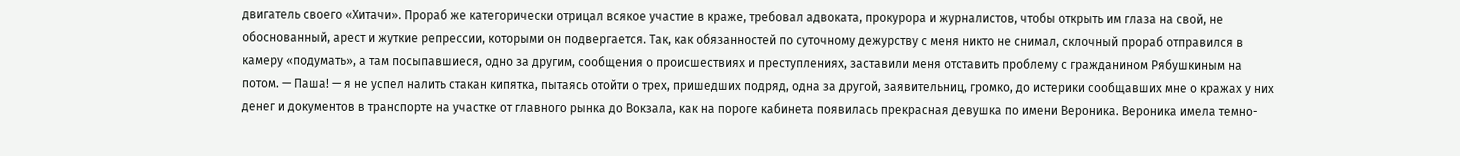двигатель своего «Хитачи». Прораб же категорически отрицал всякое участие в краже, требовал адвоката, прокурора и журналистов, чтобы открыть им глаза на свой, не обоснованный, арест и жуткие репрессии, которыми он подвергается. Так, как обязанностей по суточному дежурству с меня никто не снимал, склочный прораб отправился в камеру «подумать», а там посыпавшиеся, одно за другим, сообщения о происшествиях и преступлениях, заставили меня отставить проблему с гражданином Рябушкиным на потом. — Паша! — я не успел налить стакан кипятка, пытаясь отойти о трех, пришедших подряд, одна за другой, заявительниц, громко, до истерики сообщавших мне о кражах у них денег и документов в транспорте на участке от главного рынка до Вокзала, как на пороге кабинета появилась прекрасная девушка по имени Вероника. Вероника имела темно-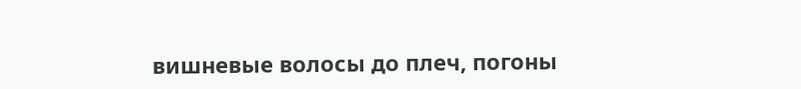вишневые волосы до плеч, погоны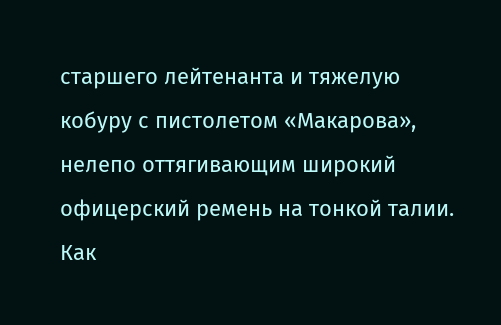старшего лейтенанта и тяжелую кобуру с пистолетом «Макарова», нелепо оттягивающим широкий офицерский ремень на тонкой талии. Как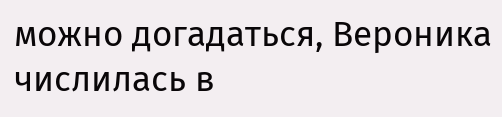можно догадаться, Вероника числилась в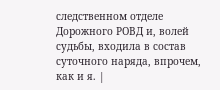следственном отделе Дорожного РОВД и, волей судьбы, входила в состав суточного наряда, впрочем, как и я. |